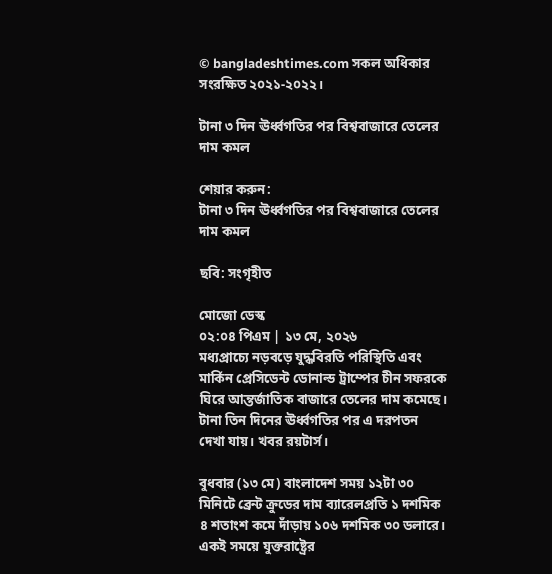© bangladeshtimes.com সকল অধিকার সংরক্ষিত ২০২১-২০২২।

টানা ৩ দিন ঊর্ধ্বগতির পর বিশ্ববাজারে তেলের দাম কমল

শেয়ার করুন:
টানা ৩ দিন ঊর্ধ্বগতির পর বিশ্ববাজারে তেলের দাম কমল

ছবি: সংগৃহীত

মোজো ডেস্ক
০২:০৪ পিএম | ১৩ মে, ২০২৬
মধ্যপ্রাচ্যে নড়বড়ে যুদ্ধবিরতি পরিস্থিতি এবং মার্কিন প্রেসিডেন্ট ডোনাল্ড ট্রাম্পের চীন সফরকে ঘিরে আন্তর্জাতিক বাজারে তেলের দাম কমেছে। টানা তিন দিনের ঊর্ধ্বগতির পর এ দরপতন দেখা যায়। খবর রয়টার্স।

বুধবার (১৩ মে) বাংলাদেশ সময় ১২টা ৩০ মিনিটে ব্রেন্ট ক্রুডের দাম ব্যারেলপ্রতি ১ দশমিক ৪ শতাংশ কমে দাঁড়ায় ১০৬ দশমিক ৩০ ডলারে। একই সময়ে যুক্তরাষ্ট্রের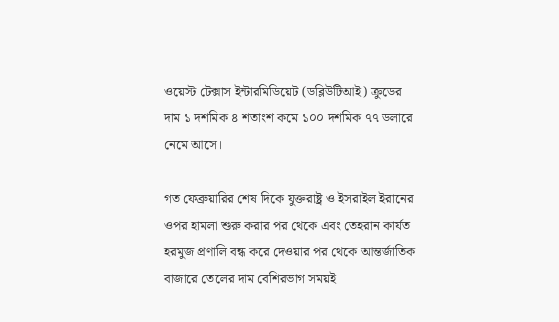ওয়েস্ট টেক্সাস ইন্টারমিডিয়েট (ডব্লিউটিআই) ক্রুডের দাম ১ দশমিক ৪ শতাংশ কমে ১০০ দশমিক ৭৭ ডলারে নেমে আসে।

গত ফেব্রুয়ারির শেষ দিকে যুক্তরাষ্ট্র ও ইসরাইল ইরানের ওপর হামলা শুরু করার পর থেকে এবং তেহরান কার্যত হরমুজ প্রণালি বন্ধ করে দেওয়ার পর থেকে আন্তর্জাতিক বাজারে তেলের দাম বেশিরভাগ সময়ই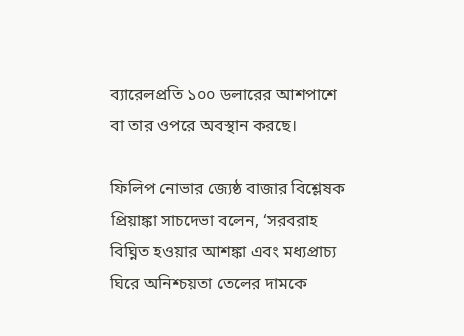ব্যারেলপ্রতি ১০০ ডলারের আশপাশে বা তার ওপরে অবস্থান করছে।

ফিলিপ নোভার জ্যেষ্ঠ বাজার বিশ্লেষক প্রিয়াঙ্কা সাচদেভা বলেন, ‘সরবরাহ বিঘ্নিত হওয়ার আশঙ্কা এবং মধ্যপ্রাচ্য ঘিরে অনিশ্চয়তা তেলের দামকে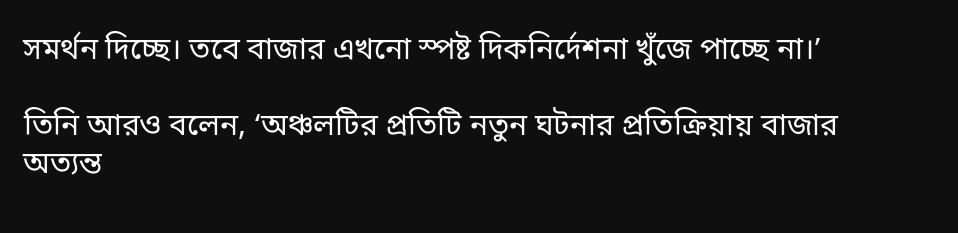সমর্থন দিচ্ছে। তবে বাজার এখনো স্পষ্ট দিকনির্দেশনা খুঁজে পাচ্ছে না।’

তিনি আরও বলেন, ‘অঞ্চলটির প্রতিটি নতুন ঘটনার প্রতিক্রিয়ায় বাজার অত্যন্ত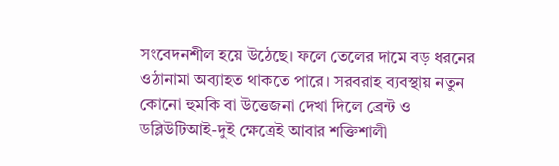সংবেদনশীল হয়ে উঠেছে। ফলে তেলের দামে বড় ধরনের ওঠানামা অব্যাহত থাকতে পারে। সরবরাহ ব্যবস্থায় নতুন কোনো হুমকি বা উত্তেজনা দেখা দিলে ব্রেন্ট ও ডব্লিউটিআই-দুই ক্ষেত্রেই আবার শক্তিশালী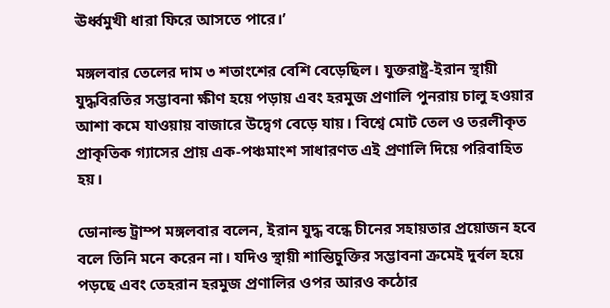ঊর্ধ্বমুখী ধারা ফিরে আসতে পারে।’

মঙ্গলবার তেলের দাম ৩ শতাংশের বেশি বেড়েছিল। যুক্তরাষ্ট্র-ইরান স্থায়ী যুদ্ধবিরতির সম্ভাবনা ক্ষীণ হয়ে পড়ায় এবং হরমুজ প্রণালি পুনরায় চালু হওয়ার আশা কমে যাওয়ায় বাজারে উদ্বেগ বেড়ে যায়। বিশ্বে মোট তেল ও তরলীকৃত প্রাকৃতিক গ্যাসের প্রায় এক-পঞ্চমাংশ সাধারণত এই প্রণালি দিয়ে পরিবাহিত হয়।

ডোনাল্ড ট্রাম্প মঙ্গলবার বলেন, ইরান যুদ্ধ বন্ধে চীনের সহায়তার প্রয়োজন হবে বলে তিনি মনে করেন না। যদিও স্থায়ী শান্তিচুক্তির সম্ভাবনা ক্রমেই দুর্বল হয়ে পড়ছে এবং তেহরান হরমুজ প্রণালির ওপর আরও কঠোর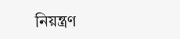নিয়ন্ত্রণ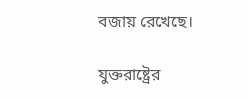বজায় রেখেছে।

যুক্তরাষ্ট্রের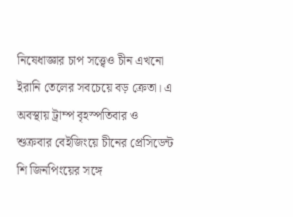নিষেধাজ্ঞার চাপ সত্ত্বেও চীন এখনো ইরানি তেলের সবচেয়ে বড় ক্রেতা। এ অবস্থায় ট্রাম্প বৃহস্পতিবার ও শুক্রবার বেইজিংয়ে চীনের প্রেসিডেন্ট শি জিনপিংয়ের সঙ্গে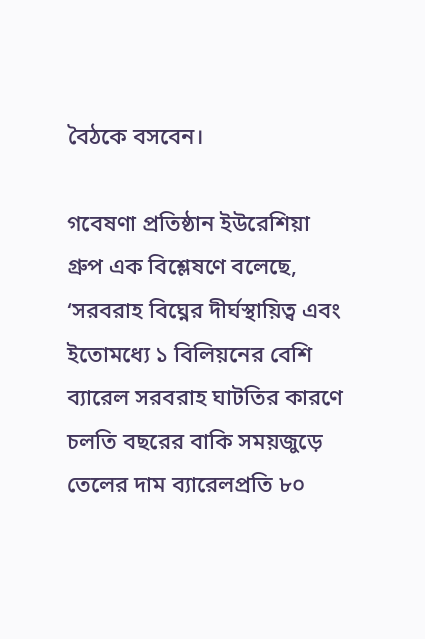বৈঠকে বসবেন।

গবেষণা প্রতিষ্ঠান ইউরেশিয়া গ্রুপ এক বিশ্লেষণে বলেছে, ‘সরবরাহ বিঘ্নের দীর্ঘস্থায়িত্ব এবং ইতোমধ্যে ১ বিলিয়নের বেশি ব্যারেল সরবরাহ ঘাটতির কারণে চলতি বছরের বাকি সময়জুড়ে তেলের দাম ব্যারেলপ্রতি ৮০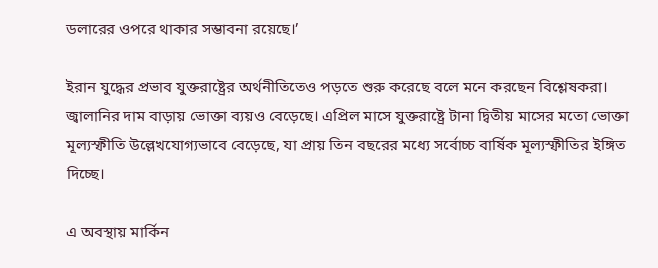ডলারের ওপরে থাকার সম্ভাবনা রয়েছে।’

ইরান যুদ্ধের প্রভাব যুক্তরাষ্ট্রের অর্থনীতিতেও পড়তে শুরু করেছে বলে মনে করছেন বিশ্লেষকরা। জ্বালানির দাম বাড়ায় ভোক্তা ব্যয়ও বেড়েছে। এপ্রিল মাসে যুক্তরাষ্ট্রে টানা দ্বিতীয় মাসের মতো ভোক্তা মূল্যস্ফীতি উল্লেখযোগ্যভাবে বেড়েছে, যা প্রায় তিন বছরের মধ্যে সর্বোচ্চ বার্ষিক মূল্যস্ফীতির ইঙ্গিত দিচ্ছে।

এ অবস্থায় মার্কিন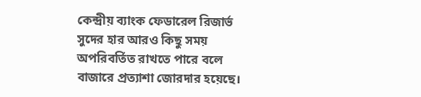কেন্দ্রীয় ব্যাংক ফেডারেল রিজার্ভ সুদের হার আরও কিছু সময় অপরিবর্তিত রাখতে পারে বলে বাজারে প্রত্যাশা জোরদার হয়েছে।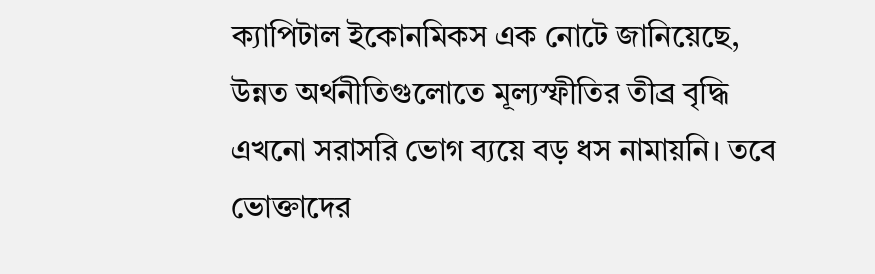ক্যাপিটাল ইকোনমিকস এক নোটে জানিয়েছে, উন্নত অর্থনীতিগুলোতে মূল্যস্ফীতির তীব্র বৃদ্ধি এখনো সরাসরি ভোগ ব্যয়ে বড় ধস নামায়নি। তবে ভোক্তাদের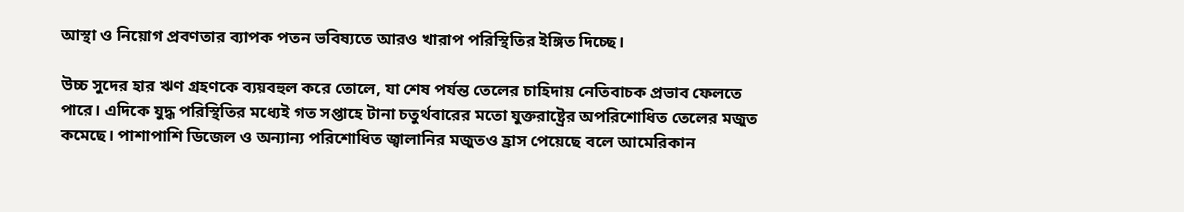আস্থা ও নিয়োগ প্রবণতার ব্যাপক পতন ভবিষ্যতে আরও খারাপ পরিস্থিতির ইঙ্গিত দিচ্ছে।

উচ্চ সুদের হার ঋণ গ্রহণকে ব্যয়বহুল করে তোলে, যা শেষ পর্যন্ত তেলের চাহিদায় নেতিবাচক প্রভাব ফেলতে পারে। এদিকে যুদ্ধ পরিস্থিতির মধ্যেই গত সপ্তাহে টানা চতুর্থবারের মতো যুক্তরাষ্ট্রের অপরিশোধিত তেলের মজুত কমেছে। পাশাপাশি ডিজেল ও অন্যান্য পরিশোধিত জ্বালানির মজুতও হ্রাস পেয়েছে বলে আমেরিকান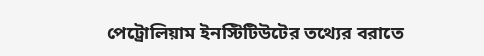পেট্রোলিয়াম ইনস্টিটিউটের তথ্যের বরাতে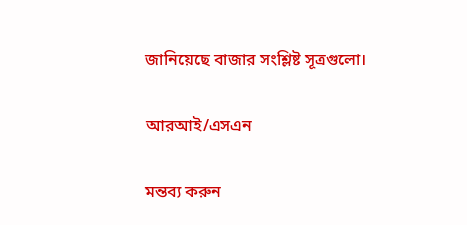জানিয়েছে বাজার সংশ্লিষ্ট সূত্রগুলো।

আরআই/এসএন

মন্তব্য করুন